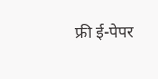फ्री ई-पेपर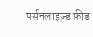पर्सनलाइज़्ड फ़ीड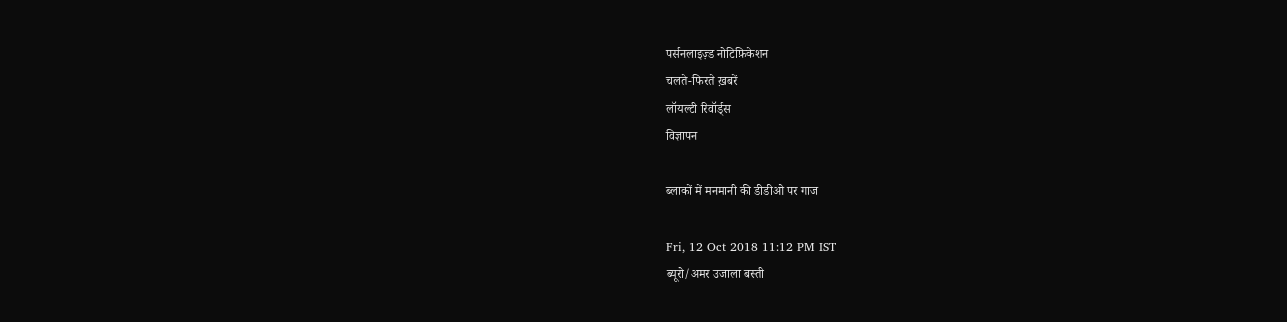पर्सनलाइज़्ड नोटिफ़िकेशन
चलते-फिरते ख़बरें
लॉयल्टी रिवॉर्ड्स
विज्ञापन

ब्लाकों में मनमानी की डीडीओ पर गाज

Fri, 12 Oct 2018 11:12 PM IST
ब्यूरो/अमर उजाला बस्ती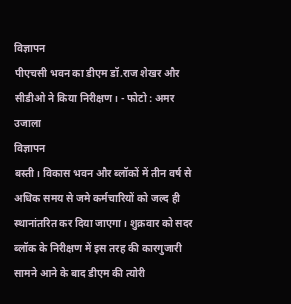विज्ञापन
पीएचसी भवन का डीएम डॉ.राज शेखर और सीडीओ ने किया निरीक्षण। - फोटो : अमर उजाला
विज्ञापन
बस्ती। विकास भवन और ब्लॉकों में तीन वर्ष से अधिक समय से जमे कर्मचारियों को जल्द ही स्थानांतरित कर दिया जाएगा। शुक्रवार को सदर ब्लॉक के निरीक्षण में इस तरह की कारगुजारी सामने आने के बाद डीएम की त्योरी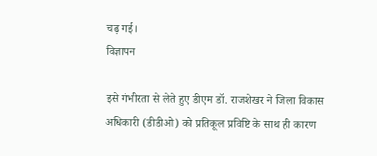चढ़ गई।
विज्ञापन

इसे गंभीरता से लेते हुए डीएम डॉ. राजशेखर ने जिला विकास अधिकारी (डीडीओ) को प्रतिकूल प्रविष्टि के साथ ही कारण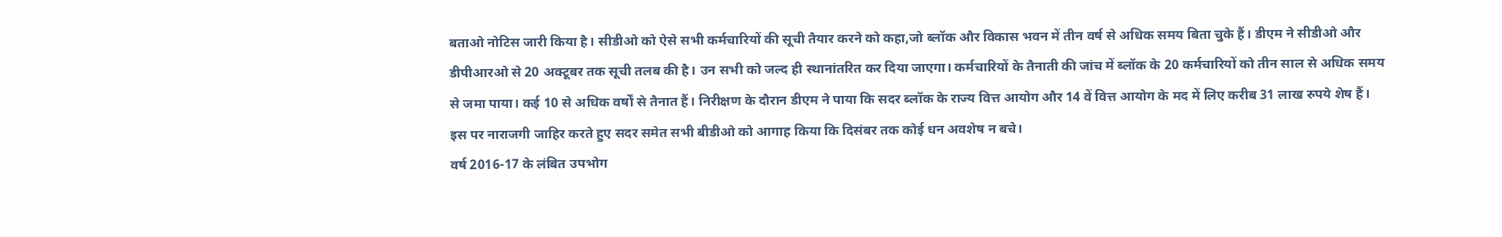बताओ नोटिस जारी किया है। सीडीओ को ऐसे सभी कर्मचारियों की सूची तैयार करने को कहा,जो ब्लॉक और विकास भवन में तीन वर्ष से अधिक समय बिता चुके हैं। डीएम ने सीडीओ और डीपीआरओ से 20 अक्टूबर तक सूची तलब की है। उन सभी को जल्द ही स्थानांतरित कर दिया जाएगा। कर्मचारियों के तैनाती की जांच में ब्लॉक के 20 कर्मचारियों को तीन साल से अधिक समय से जमा पाया। कई 10 से अधिक वर्षों से तैनात हैं। निरीक्षण के दौरान डीएम ने पाया कि सदर ब्लॉक के राज्य वित्त आयोग और 14 वें वित्त आयोग के मद में लिए करीब 31 लाख रुपये शेष हैं। इस पर नाराजगी जाहिर करते हुए सदर समेत सभी बीडीओ को आगाह किया कि दिसंबर तक कोई धन अवशेष न बचे।
वर्ष 2016-17 के लंबित उपभोग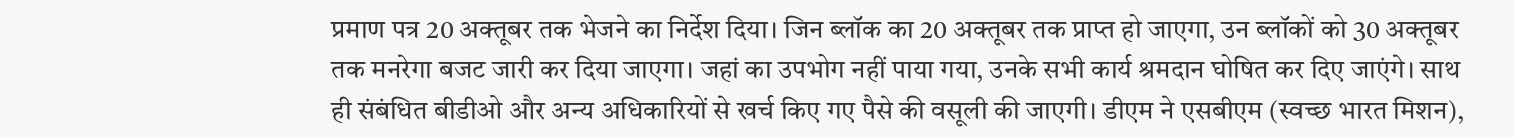प्रमाण पत्र 20 अक्तूबर तक भेजने का निर्देश दिया। जिन ब्लॉक का 20 अक्तूबर तक प्राप्त हो जाएगा, उन ब्लॉकों को 30 अक्तूबर तक मनरेगा बजट जारी कर दिया जाएगा। जहां का उपभोग नहीं पाया गया, उनके सभी कार्य श्रमदान घोषित कर दिए जाएंगे। साथ ही संबंधित बीडीओ और अन्य अधिकारियों से खर्च किए गए पैसे की वसूली की जाएगी। डीएम ने एसबीएम (स्वच्छ भारत मिशन),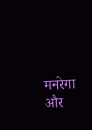मनरेगा और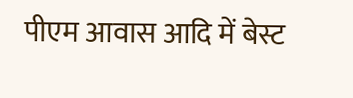पीएम आवास आदि में बेस्ट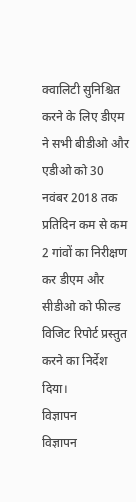क्वालिटी सुनिश्चित करने के लिए डीएम ने सभी बीडीओ और एडीओ को 30 नवंबर 2018 तक प्रतिदिन कम से कम 2 गांवों का निरीक्षण कर डीएम और सीडीओ को फील्ड विजिट रिपोर्ट प्रस्तुत करने का निर्देश दिया।
विज्ञापन
विज्ञापन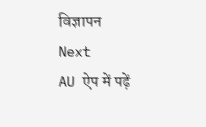विज्ञापन
Next
AU ऐप में पढ़ें